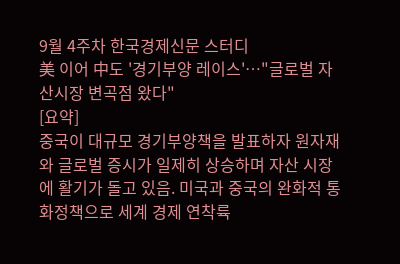9월 4주차 한국경제신문 스터디
美 이어 中도 '경기부양 레이스'…"글로벌 자산시장 변곡점 왔다"
[요약]
중국이 대규모 경기부양책을 발표하자 원자재와 글로벌 증시가 일제히 상승하며 자산 시장에 활기가 돌고 있음. 미국과 중국의 완화적 통화정책으로 세계 경제 연착륙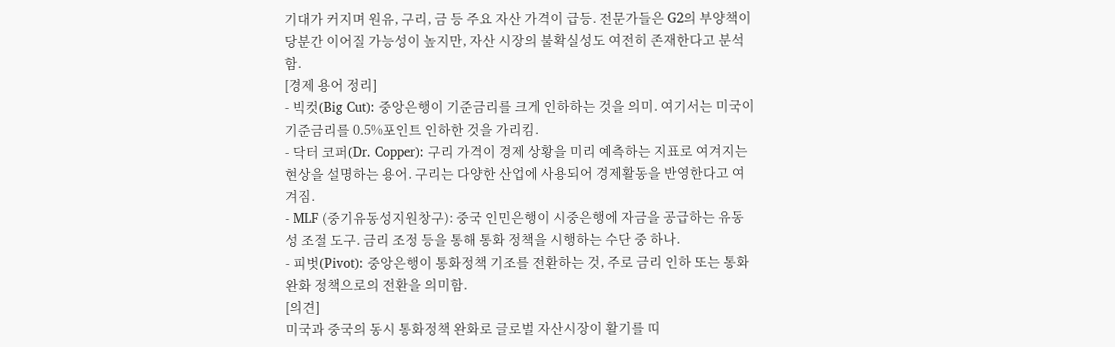기대가 커지며 원유, 구리, 금 등 주요 자산 가격이 급등. 전문가들은 G2의 부양책이 당분간 이어질 가능성이 높지만, 자산 시장의 불확실성도 여전히 존재한다고 분석함.
[경제 용어 정리]
- 빅컷(Big Cut): 중앙은행이 기준금리를 크게 인하하는 것을 의미. 여기서는 미국이 기준금리를 0.5%포인트 인하한 것을 가리킴.
- 닥터 코퍼(Dr. Copper): 구리 가격이 경제 상황을 미리 예측하는 지표로 여겨지는 현상을 설명하는 용어. 구리는 다양한 산업에 사용되어 경제활동을 반영한다고 여겨짐.
- MLF (중기유동성지원창구): 중국 인민은행이 시중은행에 자금을 공급하는 유동성 조절 도구. 금리 조정 등을 통해 통화 정책을 시행하는 수단 중 하나.
- 피벗(Pivot): 중앙은행이 통화정책 기조를 전환하는 것, 주로 금리 인하 또는 통화 완화 정책으로의 전환을 의미함.
[의견]
미국과 중국의 동시 통화정책 완화로 글로벌 자산시장이 활기를 띠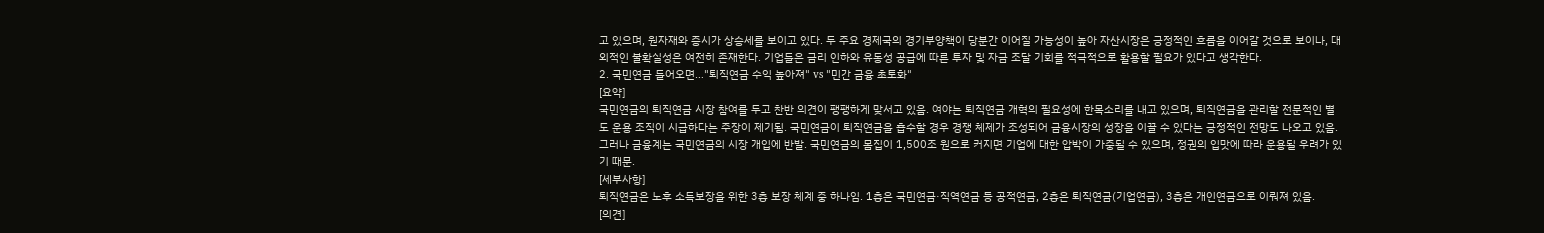고 있으며, 원자재와 증시가 상승세를 보이고 있다. 두 주요 경제국의 경기부양책이 당분간 이어질 가능성이 높아 자산시장은 긍정적인 흐름을 이어갈 것으로 보이나, 대외적인 불확실성은 여전히 존재한다. 기업들은 금리 인하와 유동성 공급에 따른 투자 및 자금 조달 기회를 적극적으로 활용할 필요가 있다고 생각한다.
2. 국민연금 들어오면…"퇴직연금 수익 높아져" vs "민간 금융 초토화"
[요약]
국민연금의 퇴직연금 시장 참여를 두고 찬반 의견이 팽팽하게 맞서고 있음. 여야는 퇴직연금 개혁의 필요성에 한목소리를 내고 있으며, 퇴직연금을 관리할 전문적인 별도 운용 조직이 시급하다는 주장이 제기됨. 국민연금이 퇴직연금을 흡수할 경우 경쟁 체제가 조성되어 금융시장의 성장을 이끌 수 있다는 긍정적인 전망도 나오고 있음. 그러나 금융계는 국민연금의 시장 개입에 반발. 국민연금의 몸집이 1,500조 원으로 커지면 기업에 대한 압박이 가중될 수 있으며, 정권의 입맛에 따라 운용될 우려가 있기 때문.
[세부사항]
퇴직연금은 노후 소득보장을 위한 3층 보장 체계 중 하나임. 1층은 국민연금·직역연금 등 공적연금, 2층은 퇴직연금(기업연금), 3층은 개인연금으로 이뤄져 있음.
[의견]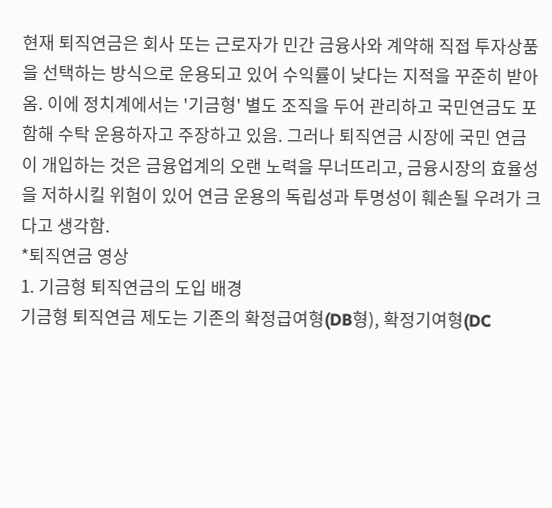현재 퇴직연금은 회사 또는 근로자가 민간 금융사와 계약해 직접 투자상품을 선택하는 방식으로 운용되고 있어 수익률이 낮다는 지적을 꾸준히 받아옴. 이에 정치계에서는 '기금형' 별도 조직을 두어 관리하고 국민연금도 포함해 수탁 운용하자고 주장하고 있음. 그러나 퇴직연금 시장에 국민 연금이 개입하는 것은 금융업계의 오랜 노력을 무너뜨리고, 금융시장의 효율성을 저하시킬 위험이 있어 연금 운용의 독립성과 투명성이 훼손될 우려가 크다고 생각함.
*퇴직연금 영상
1. 기금형 퇴직연금의 도입 배경
기금형 퇴직연금 제도는 기존의 확정급여형(DB형), 확정기여형(DC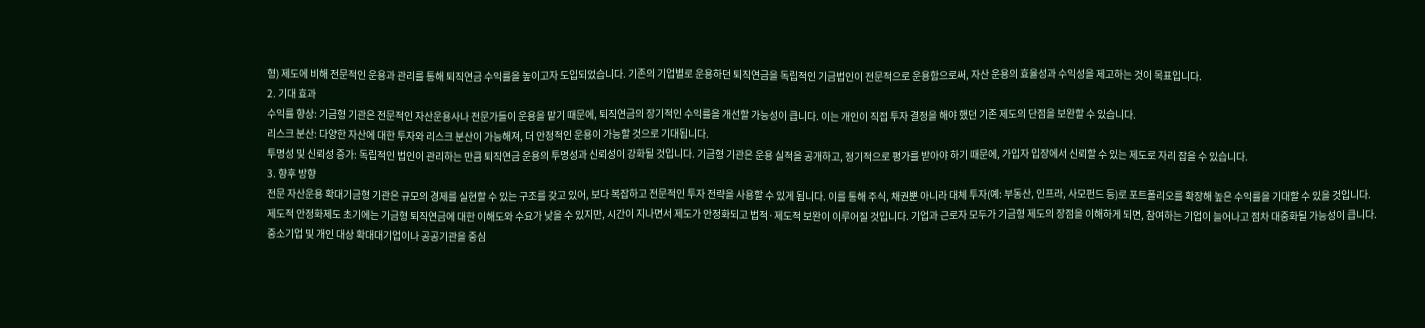형) 제도에 비해 전문적인 운용과 관리를 통해 퇴직연금 수익률을 높이고자 도입되었습니다. 기존의 기업별로 운용하던 퇴직연금을 독립적인 기금법인이 전문적으로 운용함으로써, 자산 운용의 효율성과 수익성을 제고하는 것이 목표입니다.
2. 기대 효과
수익률 향상: 기금형 기관은 전문적인 자산운용사나 전문가들이 운용을 맡기 때문에, 퇴직연금의 장기적인 수익률을 개선할 가능성이 큽니다. 이는 개인이 직접 투자 결정을 해야 했던 기존 제도의 단점을 보완할 수 있습니다.
리스크 분산: 다양한 자산에 대한 투자와 리스크 분산이 가능해져, 더 안정적인 운용이 가능할 것으로 기대됩니다.
투명성 및 신뢰성 증가: 독립적인 법인이 관리하는 만큼 퇴직연금 운용의 투명성과 신뢰성이 강화될 것입니다. 기금형 기관은 운용 실적을 공개하고, 정기적으로 평가를 받아야 하기 때문에, 가입자 입장에서 신뢰할 수 있는 제도로 자리 잡을 수 있습니다.
3. 향후 방향
전문 자산운용 확대기금형 기관은 규모의 경제를 실현할 수 있는 구조를 갖고 있어, 보다 복잡하고 전문적인 투자 전략을 사용할 수 있게 됩니다. 이를 통해 주식, 채권뿐 아니라 대체 투자(예: 부동산, 인프라, 사모펀드 등)로 포트폴리오를 확장해 높은 수익률을 기대할 수 있을 것입니다.
제도적 안정화제도 초기에는 기금형 퇴직연금에 대한 이해도와 수요가 낮을 수 있지만, 시간이 지나면서 제도가 안정화되고 법적·제도적 보완이 이루어질 것입니다. 기업과 근로자 모두가 기금형 제도의 장점을 이해하게 되면, 참여하는 기업이 늘어나고 점차 대중화될 가능성이 큽니다.
중소기업 및 개인 대상 확대대기업이나 공공기관을 중심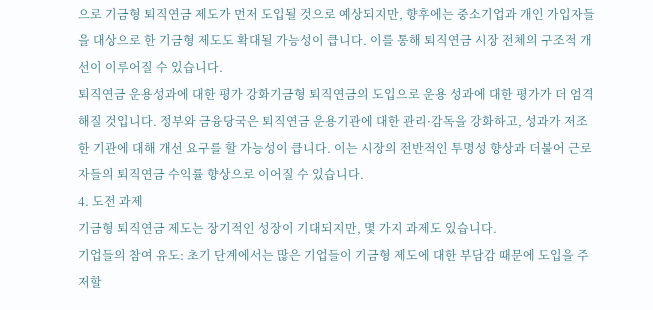으로 기금형 퇴직연금 제도가 먼저 도입될 것으로 예상되지만, 향후에는 중소기업과 개인 가입자들을 대상으로 한 기금형 제도도 확대될 가능성이 큽니다. 이를 통해 퇴직연금 시장 전체의 구조적 개선이 이루어질 수 있습니다.
퇴직연금 운용성과에 대한 평가 강화기금형 퇴직연금의 도입으로 운용 성과에 대한 평가가 더 엄격해질 것입니다. 정부와 금융당국은 퇴직연금 운용기관에 대한 관리·감독을 강화하고, 성과가 저조한 기관에 대해 개선 요구를 할 가능성이 큽니다. 이는 시장의 전반적인 투명성 향상과 더불어 근로자들의 퇴직연금 수익률 향상으로 이어질 수 있습니다.
4. 도전 과제
기금형 퇴직연금 제도는 장기적인 성장이 기대되지만, 몇 가지 과제도 있습니다.
기업들의 참여 유도: 초기 단계에서는 많은 기업들이 기금형 제도에 대한 부담감 때문에 도입을 주저할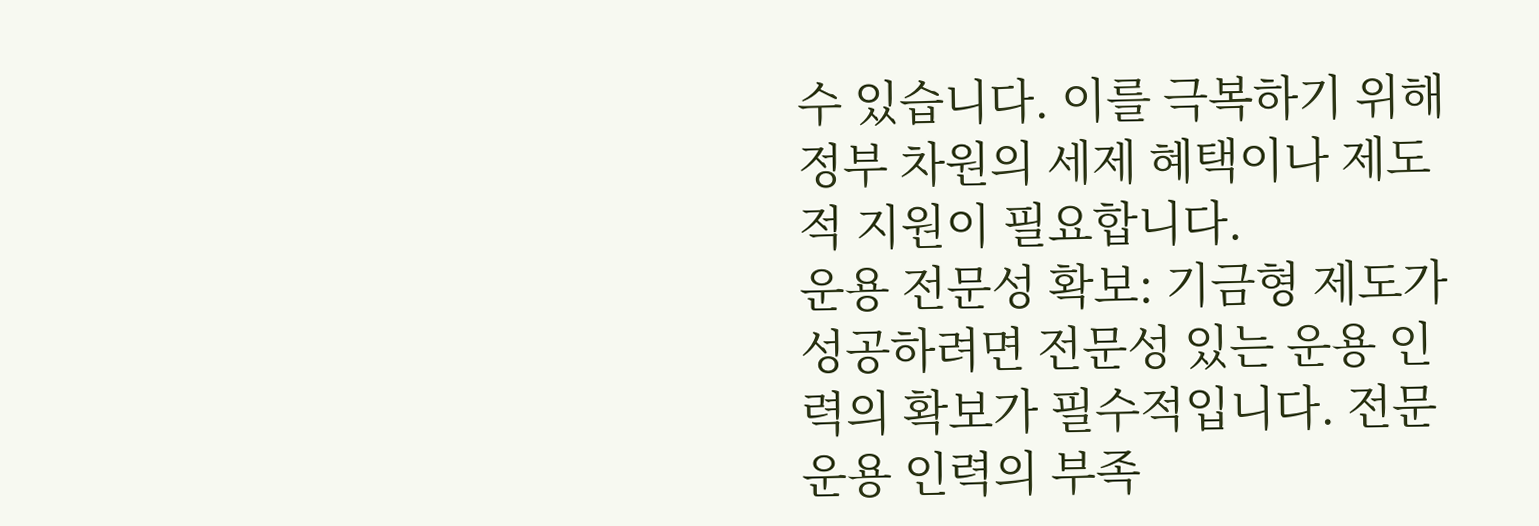수 있습니다. 이를 극복하기 위해 정부 차원의 세제 혜택이나 제도적 지원이 필요합니다.
운용 전문성 확보: 기금형 제도가 성공하려면 전문성 있는 운용 인력의 확보가 필수적입니다. 전문 운용 인력의 부족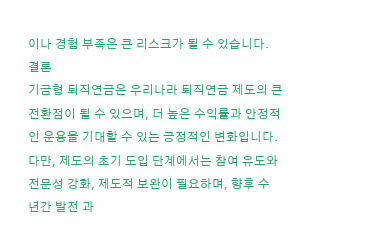이나 경험 부족은 큰 리스크가 될 수 있습니다.
결론
기금형 퇴직연금은 우리나라 퇴직연금 제도의 큰 전환점이 될 수 있으며, 더 높은 수익률과 안정적인 운용을 기대할 수 있는 긍정적인 변화입니다. 다만, 제도의 초기 도입 단계에서는 참여 유도와 전문성 강화, 제도적 보완이 필요하며, 향후 수 년간 발전 과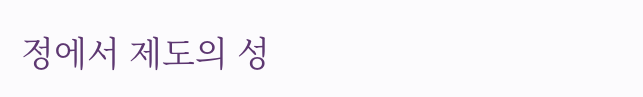정에서 제도의 성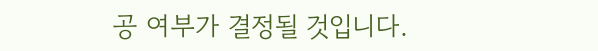공 여부가 결정될 것입니다.